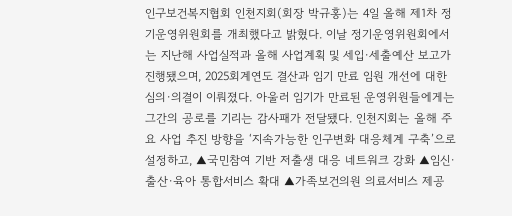인구보건복지협회 인천지회(회장 박규홍)는 4일 올해 제1차 정기운영위원회를 개최했다고 밝혔다. 이날 정기운영위원회에서는 지난해 사업실적과 올해 사업계획 및 세입·세출예산 보고가 진행됐으며, 2025회계연도 결산과 임기 만료 임원 개선에 대한 심의·의결이 이뤄졌다. 아울러 임기가 만료된 운영위원들에게는 그간의 공로를 기리는 감사패가 전달됐다. 인천지회는 올해 주요 사업 추진 방향을 ‘지속가능한 인구변화 대응체계 구축’으로 설정하고, ▲국민참여 기반 저출생 대응 네트워크 강화 ▲임신·출산·육아 통합서비스 확대 ▲가족보건의원 의료서비스 제공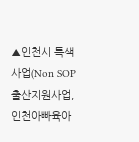▲인천시 특색사업(Non SOP 출산지원사업, 인천아빠육아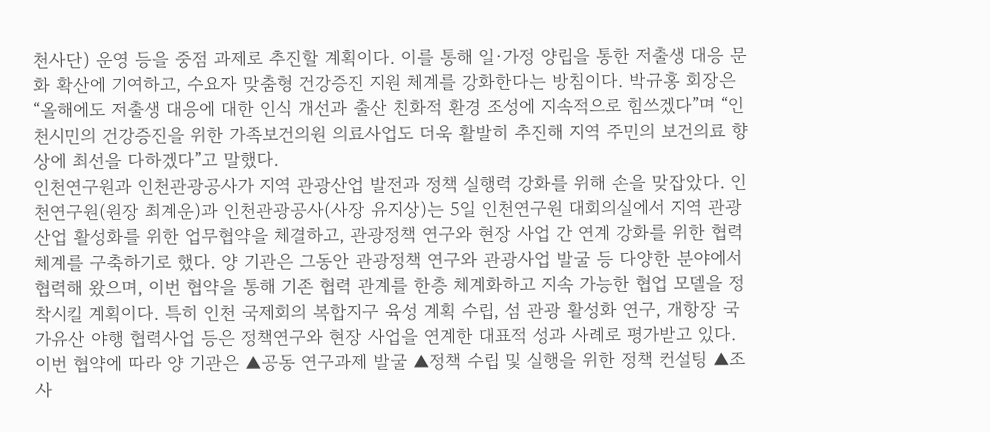천사단) 운영 등을 중점 과제로 추진할 계획이다. 이를 통해 일·가정 양립을 통한 저출생 대응 문화 확산에 기여하고, 수요자 맞춤형 건강증진 지원 체계를 강화한다는 방침이다. 박규홍 회장은 “올해에도 저출생 대응에 대한 인식 개선과 출산 친화적 환경 조성에 지속적으로 힘쓰겠다”며 “인천시민의 건강증진을 위한 가족보건의원 의료사업도 더욱 활발히 추진해 지역 주민의 보건의료 향상에 최선을 다하겠다”고 말했다.
인천연구원과 인천관광공사가 지역 관광산업 발전과 정책 실행력 강화를 위해 손을 맞잡았다. 인천연구원(원장 최계운)과 인천관광공사(사장 유지상)는 5일 인천연구원 대회의실에서 지역 관광산업 활성화를 위한 업무협약을 체결하고, 관광정책 연구와 현장 사업 간 연계 강화를 위한 협력 체계를 구축하기로 했다. 양 기관은 그동안 관광정책 연구와 관광사업 발굴 등 다양한 분야에서 협력해 왔으며, 이번 협약을 통해 기존 협력 관계를 한층 체계화하고 지속 가능한 협업 모델을 정착시킬 계획이다. 특히 인천 국제회의 복합지구 육성 계획 수립, 섬 관광 활성화 연구, 개항장 국가유산 야행 협력사업 등은 정책연구와 현장 사업을 연계한 대표적 성과 사례로 평가받고 있다. 이번 협약에 따라 양 기관은 ▲공동 연구과제 발굴 ▲정책 수립 및 실행을 위한 정책 컨설팅 ▲조사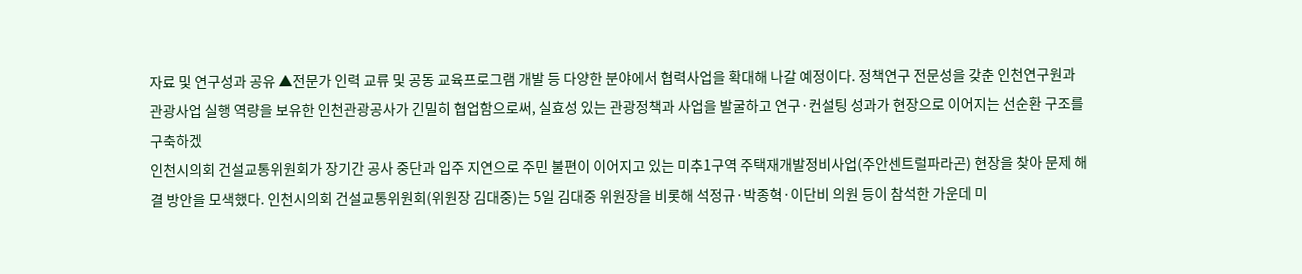자료 및 연구성과 공유 ▲전문가 인력 교류 및 공동 교육프로그램 개발 등 다양한 분야에서 협력사업을 확대해 나갈 예정이다. 정책연구 전문성을 갖춘 인천연구원과 관광사업 실행 역량을 보유한 인천관광공사가 긴밀히 협업함으로써, 실효성 있는 관광정책과 사업을 발굴하고 연구·컨설팅 성과가 현장으로 이어지는 선순환 구조를 구축하겠
인천시의회 건설교통위원회가 장기간 공사 중단과 입주 지연으로 주민 불편이 이어지고 있는 미추1구역 주택재개발정비사업(주안센트럴파라곤) 현장을 찾아 문제 해결 방안을 모색했다. 인천시의회 건설교통위원회(위원장 김대중)는 5일 김대중 위원장을 비롯해 석정규·박종혁·이단비 의원 등이 참석한 가운데 미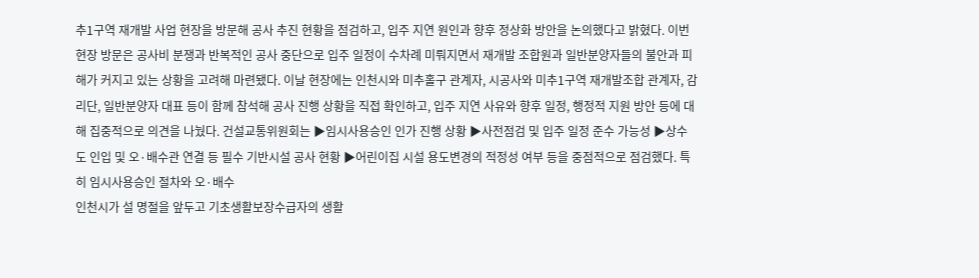추1구역 재개발 사업 현장을 방문해 공사 추진 현황을 점검하고, 입주 지연 원인과 향후 정상화 방안을 논의했다고 밝혔다. 이번 현장 방문은 공사비 분쟁과 반복적인 공사 중단으로 입주 일정이 수차례 미뤄지면서 재개발 조합원과 일반분양자들의 불안과 피해가 커지고 있는 상황을 고려해 마련됐다. 이날 현장에는 인천시와 미추홀구 관계자, 시공사와 미추1구역 재개발조합 관계자, 감리단, 일반분양자 대표 등이 함께 참석해 공사 진행 상황을 직접 확인하고, 입주 지연 사유와 향후 일정, 행정적 지원 방안 등에 대해 집중적으로 의견을 나눴다. 건설교통위원회는 ▶임시사용승인 인가 진행 상황 ▶사전점검 및 입주 일정 준수 가능성 ▶상수도 인입 및 오·배수관 연결 등 필수 기반시설 공사 현황 ▶어린이집 시설 용도변경의 적정성 여부 등을 중점적으로 점검했다. 특히 임시사용승인 절차와 오·배수
인천시가 설 명절을 앞두고 기초생활보장수급자의 생활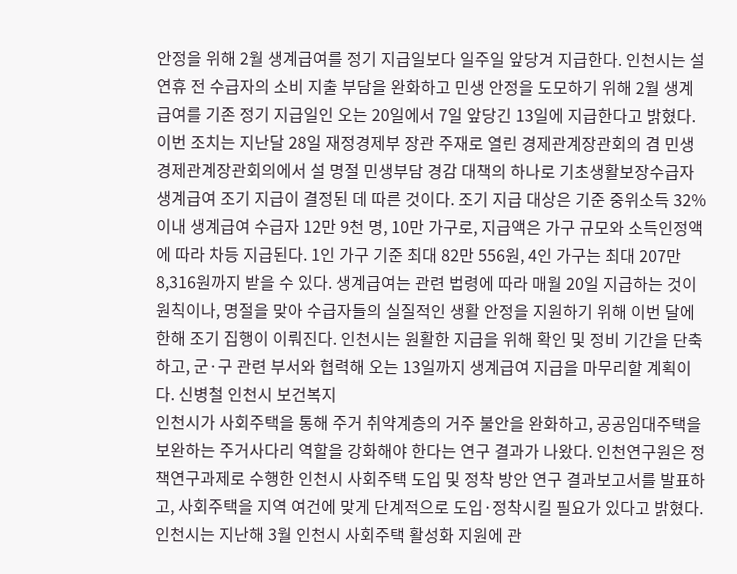안정을 위해 2월 생계급여를 정기 지급일보다 일주일 앞당겨 지급한다. 인천시는 설 연휴 전 수급자의 소비 지출 부담을 완화하고 민생 안정을 도모하기 위해 2월 생계급여를 기존 정기 지급일인 오는 20일에서 7일 앞당긴 13일에 지급한다고 밝혔다. 이번 조치는 지난달 28일 재정경제부 장관 주재로 열린 경제관계장관회의 겸 민생경제관계장관회의에서 설 명절 민생부담 경감 대책의 하나로 기초생활보장수급자 생계급여 조기 지급이 결정된 데 따른 것이다. 조기 지급 대상은 기준 중위소득 32% 이내 생계급여 수급자 12만 9천 명, 10만 가구로, 지급액은 가구 규모와 소득인정액에 따라 차등 지급된다. 1인 가구 기준 최대 82만 556원, 4인 가구는 최대 207만 8,316원까지 받을 수 있다. 생계급여는 관련 법령에 따라 매월 20일 지급하는 것이 원칙이나, 명절을 맞아 수급자들의 실질적인 생활 안정을 지원하기 위해 이번 달에 한해 조기 집행이 이뤄진다. 인천시는 원활한 지급을 위해 확인 및 정비 기간을 단축하고, 군·구 관련 부서와 협력해 오는 13일까지 생계급여 지급을 마무리할 계획이다. 신병철 인천시 보건복지
인천시가 사회주택을 통해 주거 취약계층의 거주 불안을 완화하고, 공공임대주택을 보완하는 주거사다리 역할을 강화해야 한다는 연구 결과가 나왔다. 인천연구원은 정책연구과제로 수행한 인천시 사회주택 도입 및 정착 방안 연구 결과보고서를 발표하고, 사회주택을 지역 여건에 맞게 단계적으로 도입·정착시킬 필요가 있다고 밝혔다. 인천시는 지난해 3월 인천시 사회주택 활성화 지원에 관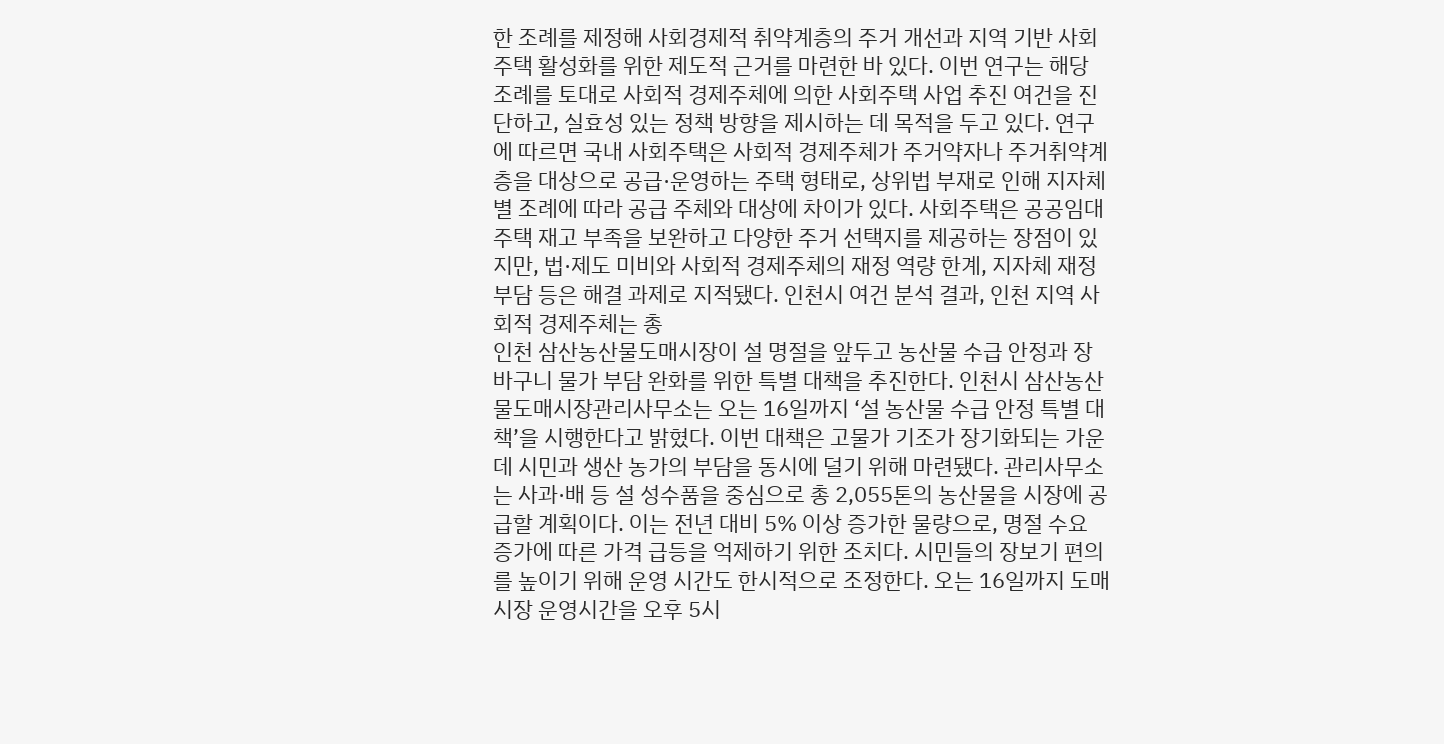한 조례를 제정해 사회경제적 취약계층의 주거 개선과 지역 기반 사회주택 활성화를 위한 제도적 근거를 마련한 바 있다. 이번 연구는 해당 조례를 토대로 사회적 경제주체에 의한 사회주택 사업 추진 여건을 진단하고, 실효성 있는 정책 방향을 제시하는 데 목적을 두고 있다. 연구에 따르면 국내 사회주택은 사회적 경제주체가 주거약자나 주거취약계층을 대상으로 공급·운영하는 주택 형태로, 상위법 부재로 인해 지자체별 조례에 따라 공급 주체와 대상에 차이가 있다. 사회주택은 공공임대주택 재고 부족을 보완하고 다양한 주거 선택지를 제공하는 장점이 있지만, 법·제도 미비와 사회적 경제주체의 재정 역량 한계, 지자체 재정 부담 등은 해결 과제로 지적됐다. 인천시 여건 분석 결과, 인천 지역 사회적 경제주체는 총
인천 삼산농산물도매시장이 설 명절을 앞두고 농산물 수급 안정과 장바구니 물가 부담 완화를 위한 특별 대책을 추진한다. 인천시 삼산농산물도매시장관리사무소는 오는 16일까지 ‘설 농산물 수급 안정 특별 대책’을 시행한다고 밝혔다. 이번 대책은 고물가 기조가 장기화되는 가운데 시민과 생산 농가의 부담을 동시에 덜기 위해 마련됐다. 관리사무소는 사과·배 등 설 성수품을 중심으로 총 2,055톤의 농산물을 시장에 공급할 계획이다. 이는 전년 대비 5% 이상 증가한 물량으로, 명절 수요 증가에 따른 가격 급등을 억제하기 위한 조치다. 시민들의 장보기 편의를 높이기 위해 운영 시간도 한시적으로 조정한다. 오는 16일까지 도매시장 운영시간을 오후 5시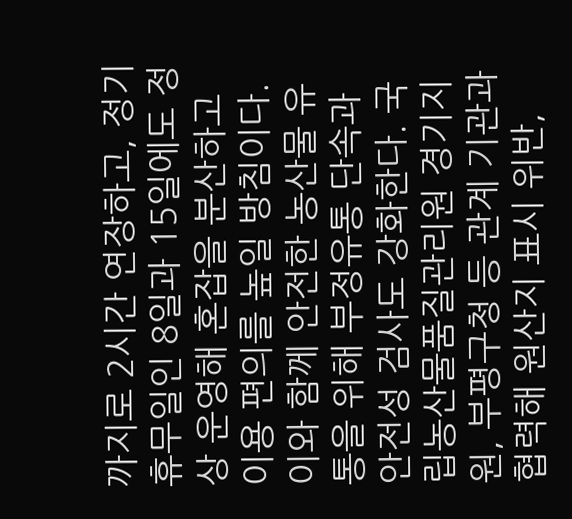까지로 2시간 연장하고, 정기 휴무일인 8일과 15일에도 정상 운영해 혼잡을 분산하고 이용 편의를 높일 방침이다. 이와 함께 안전한 농산물 유통을 위해 부정유통 단속과 안전성 검사도 강화한다. 국립농산물품질관리원 경기지원, 부평구청 등 관계 기관과 협력해 원산지 표시 위반,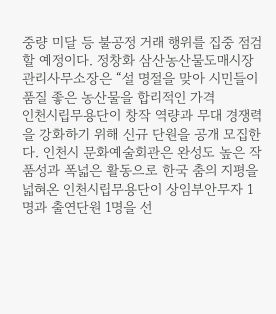중량 미달 등 불공정 거래 행위를 집중 점검할 예정이다. 정창화 삼산농산물도매시장관리사무소장은 “설 명절을 맞아 시민들이 품질 좋은 농산물을 합리적인 가격
인천시립무용단이 창작 역량과 무대 경쟁력을 강화하기 위해 신규 단원을 공개 모집한다. 인천시 문화예술회관은 완성도 높은 작품성과 폭넓은 활동으로 한국 춤의 지평을 넓혀온 인천시립무용단이 상임부안무자 1명과 출연단원 1명을 선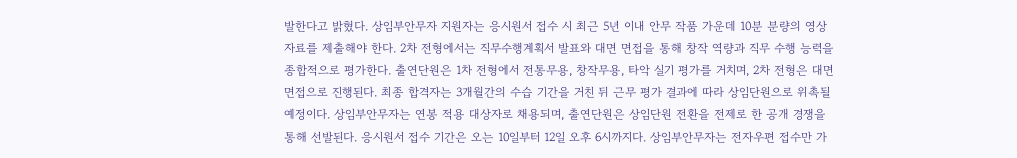발한다고 밝혔다. 상임부안무자 지원자는 응시원서 접수 시 최근 5년 이내 안무 작품 가운데 10분 분량의 영상 자료를 제출해야 한다. 2차 전형에서는 직무수행계획서 발표와 대면 면접을 통해 창작 역량과 직무 수행 능력을 종합적으로 평가한다. 출연단원은 1차 전형에서 전통무용, 창작무용, 타악 실기 평가를 거치며, 2차 전형은 대면 면접으로 진행된다. 최종 합격자는 3개월간의 수습 기간을 거친 뒤 근무 평가 결과에 따라 상임단원으로 위촉될 예정이다. 상임부안무자는 연봉 적용 대상자로 채용되며, 출연단원은 상임단원 전환을 전제로 한 공개 경쟁을 통해 선발된다. 응시원서 접수 기간은 오는 10일부터 12일 오후 6시까지다. 상임부안무자는 전자우편 접수만 가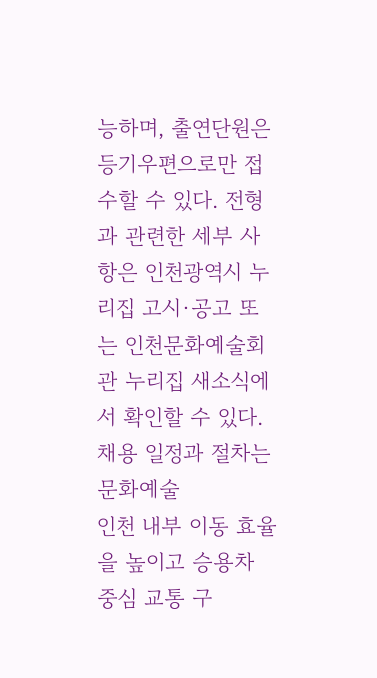능하며, 출연단원은 등기우편으로만 접수할 수 있다. 전형과 관련한 세부 사항은 인천광역시 누리집 고시·공고 또는 인천문화예술회관 누리집 새소식에서 확인할 수 있다. 채용 일정과 절차는 문화예술
인천 내부 이동 효율을 높이고 승용차 중심 교통 구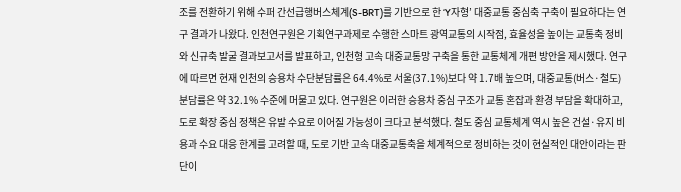조를 전환하기 위해 수퍼 간선급행버스체계(S-BRT)를 기반으로 한 ‘Y자형’ 대중교통 중심축 구축이 필요하다는 연구 결과가 나왔다. 인천연구원은 기획연구과제로 수행한 스마트 광역교통의 시작점, 효율성을 높이는 교통축 정비와 신규축 발굴 결과보고서를 발표하고, 인천형 고속 대중교통망 구축을 통한 교통체계 개편 방안을 제시했다. 연구에 따르면 현재 인천의 승용차 수단분담률은 64.4%로 서울(37.1%)보다 약 1.7배 높으며, 대중교통(버스·철도) 분담률은 약 32.1% 수준에 머물고 있다. 연구원은 이러한 승용차 중심 구조가 교통 혼잡과 환경 부담을 확대하고, 도로 확장 중심 정책은 유발 수요로 이어질 가능성이 크다고 분석했다. 철도 중심 교통체계 역시 높은 건설·유지 비용과 수요 대응 한계를 고려할 때, 도로 기반 고속 대중교통축을 체계적으로 정비하는 것이 현실적인 대안이라는 판단이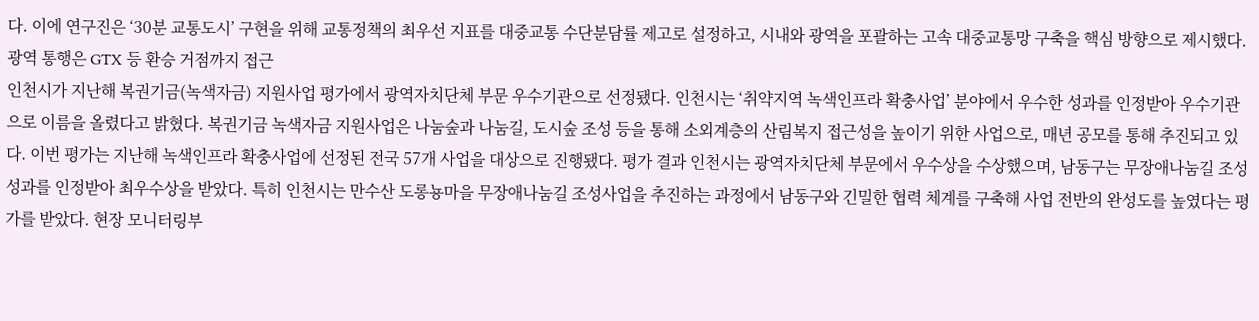다. 이에 연구진은 ‘30분 교통도시’ 구현을 위해 교통정책의 최우선 지표를 대중교통 수단분담률 제고로 설정하고, 시내와 광역을 포괄하는 고속 대중교통망 구축을 핵심 방향으로 제시했다. 광역 통행은 GTX 등 환승 거점까지 접근
인천시가 지난해 복권기금(녹색자금) 지원사업 평가에서 광역자치단체 부문 우수기관으로 선정됐다. 인천시는 ‘취약지역 녹색인프라 확충사업’ 분야에서 우수한 성과를 인정받아 우수기관으로 이름을 올렸다고 밝혔다. 복권기금 녹색자금 지원사업은 나눔숲과 나눔길, 도시숲 조성 등을 통해 소외계층의 산림복지 접근성을 높이기 위한 사업으로, 매년 공모를 통해 추진되고 있다. 이번 평가는 지난해 녹색인프라 확충사업에 선정된 전국 57개 사업을 대상으로 진행됐다. 평가 결과 인천시는 광역자치단체 부문에서 우수상을 수상했으며, 남동구는 무장애나눔길 조성 성과를 인정받아 최우수상을 받았다. 특히 인천시는 만수산 도롱뇽마을 무장애나눔길 조성사업을 추진하는 과정에서 남동구와 긴밀한 협력 체계를 구축해 사업 전반의 완성도를 높였다는 평가를 받았다. 현장 모니터링부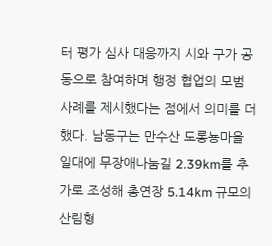터 평가 심사 대응까지 시와 구가 공동으로 참여하며 행정 협업의 모범 사례를 제시했다는 점에서 의미를 더했다. 남동구는 만수산 도롱뇽마을 일대에 무장애나눔길 2.39km를 추가로 조성해 총연장 5.14km 규모의 산림형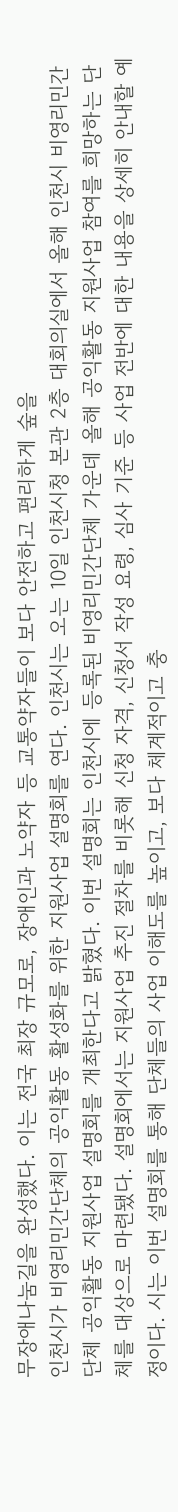무장애나눔길을 완성했다. 이는 전국 최장 규모로, 장애인과 노약자 등 교통약자들이 보다 안전하고 편리하게 숲을
인천시가 비영리민간단체의 공익활동 활성화를 위한 지원사업 설명회를 연다. 인천시는 오는 10일 인천시청 본관 2층 대회의실에서 올해 인천시 비영리민간단체 공익활동 지원사업 설명회를 개최한다고 밝혔다. 이번 설명회는 인천시에 등록된 비영리민간단체 가운데 올해 공익활동 지원사업 참여를 희망하는 단체를 대상으로 마련됐다. 설명회에서는 지원사업 추진 절차를 비롯해 신청 자격, 신청서 작성 요령, 심사 기준 등 사업 전반에 대한 내용을 상세히 안내할 예정이다. 시는 이번 설명회를 통해 단체들의 사업 이해도를 높이고, 보다 체계적이고 충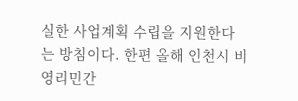실한 사업계획 수립을 지원한다는 방침이다. 한편 올해 인천시 비영리민간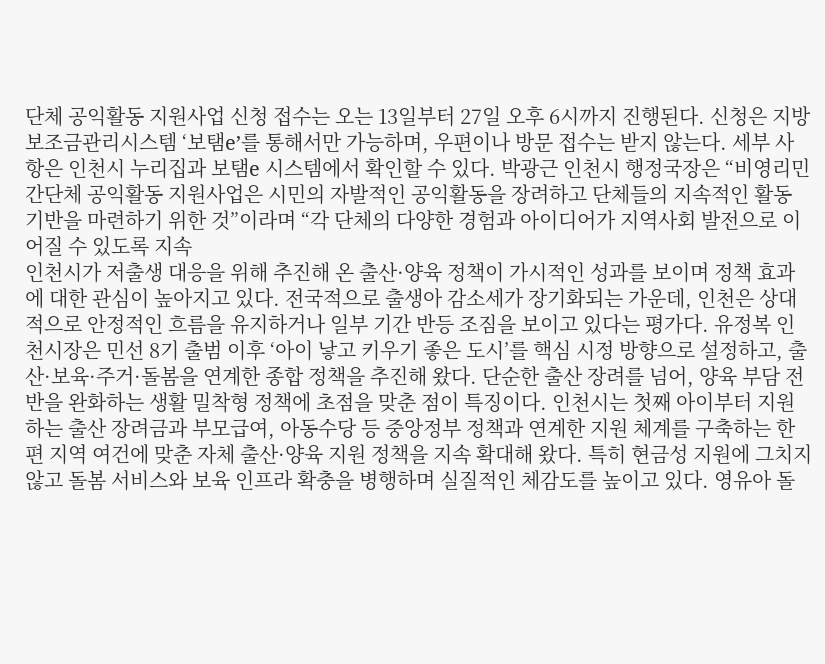단체 공익활동 지원사업 신청 접수는 오는 13일부터 27일 오후 6시까지 진행된다. 신청은 지방보조금관리시스템 ‘보탬e’를 통해서만 가능하며, 우편이나 방문 접수는 받지 않는다. 세부 사항은 인천시 누리집과 보탬e 시스템에서 확인할 수 있다. 박광근 인천시 행정국장은 “비영리민간단체 공익활동 지원사업은 시민의 자발적인 공익활동을 장려하고 단체들의 지속적인 활동 기반을 마련하기 위한 것”이라며 “각 단체의 다양한 경험과 아이디어가 지역사회 발전으로 이어질 수 있도록 지속
인천시가 저출생 대응을 위해 추진해 온 출산·양육 정책이 가시적인 성과를 보이며 정책 효과에 대한 관심이 높아지고 있다. 전국적으로 출생아 감소세가 장기화되는 가운데, 인천은 상대적으로 안정적인 흐름을 유지하거나 일부 기간 반등 조짐을 보이고 있다는 평가다. 유정복 인천시장은 민선 8기 출범 이후 ‘아이 낳고 키우기 좋은 도시’를 핵심 시정 방향으로 설정하고, 출산·보육·주거·돌봄을 연계한 종합 정책을 추진해 왔다. 단순한 출산 장려를 넘어, 양육 부담 전반을 완화하는 생활 밀착형 정책에 초점을 맞춘 점이 특징이다. 인천시는 첫째 아이부터 지원하는 출산 장려금과 부모급여, 아동수당 등 중앙정부 정책과 연계한 지원 체계를 구축하는 한편 지역 여건에 맞춘 자체 출산·양육 지원 정책을 지속 확대해 왔다. 특히 현금성 지원에 그치지 않고 돌봄 서비스와 보육 인프라 확충을 병행하며 실질적인 체감도를 높이고 있다. 영유아 돌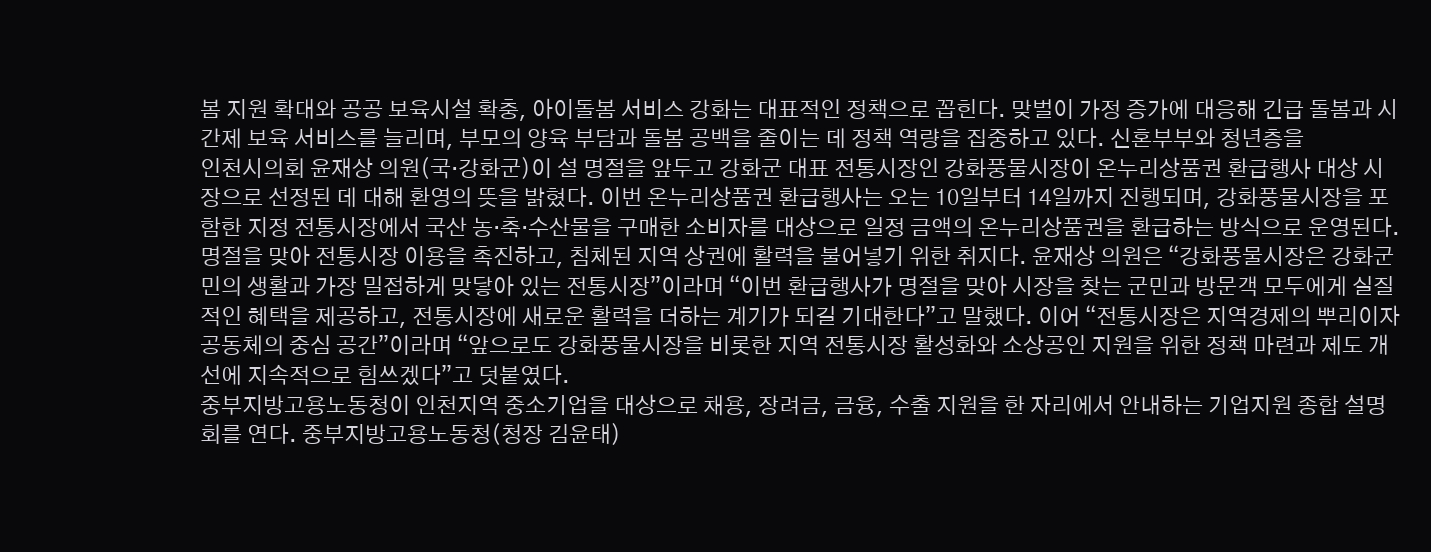봄 지원 확대와 공공 보육시설 확충, 아이돌봄 서비스 강화는 대표적인 정책으로 꼽힌다. 맞벌이 가정 증가에 대응해 긴급 돌봄과 시간제 보육 서비스를 늘리며, 부모의 양육 부담과 돌봄 공백을 줄이는 데 정책 역량을 집중하고 있다. 신혼부부와 청년층을
인천시의회 윤재상 의원(국·강화군)이 설 명절을 앞두고 강화군 대표 전통시장인 강화풍물시장이 온누리상품권 환급행사 대상 시장으로 선정된 데 대해 환영의 뜻을 밝혔다. 이번 온누리상품권 환급행사는 오는 10일부터 14일까지 진행되며, 강화풍물시장을 포함한 지정 전통시장에서 국산 농·축·수산물을 구매한 소비자를 대상으로 일정 금액의 온누리상품권을 환급하는 방식으로 운영된다. 명절을 맞아 전통시장 이용을 촉진하고, 침체된 지역 상권에 활력을 불어넣기 위한 취지다. 윤재상 의원은 “강화풍물시장은 강화군민의 생활과 가장 밀접하게 맞닿아 있는 전통시장”이라며 “이번 환급행사가 명절을 맞아 시장을 찾는 군민과 방문객 모두에게 실질적인 혜택을 제공하고, 전통시장에 새로운 활력을 더하는 계기가 되길 기대한다”고 말했다. 이어 “전통시장은 지역경제의 뿌리이자 공동체의 중심 공간”이라며 “앞으로도 강화풍물시장을 비롯한 지역 전통시장 활성화와 소상공인 지원을 위한 정책 마련과 제도 개선에 지속적으로 힘쓰겠다”고 덧붙였다.
중부지방고용노동청이 인천지역 중소기업을 대상으로 채용, 장려금, 금융, 수출 지원을 한 자리에서 안내하는 기업지원 종합 설명회를 연다. 중부지방고용노동청(청장 김윤태)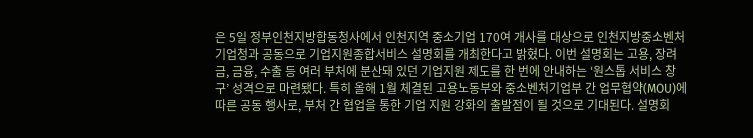은 5일 정부인천지방합동청사에서 인천지역 중소기업 170여 개사를 대상으로 인천지방중소벤처기업청과 공동으로 기업지원종합서비스 설명회를 개최한다고 밝혔다. 이번 설명회는 고용, 장려금, 금융, 수출 등 여러 부처에 분산돼 있던 기업지원 제도를 한 번에 안내하는 ‘원스톱 서비스 창구’ 성격으로 마련됐다. 특히 올해 1월 체결된 고용노동부와 중소벤처기업부 간 업무협약(MOU)에 따른 공동 행사로, 부처 간 협업을 통한 기업 지원 강화의 출발점이 될 것으로 기대된다. 설명회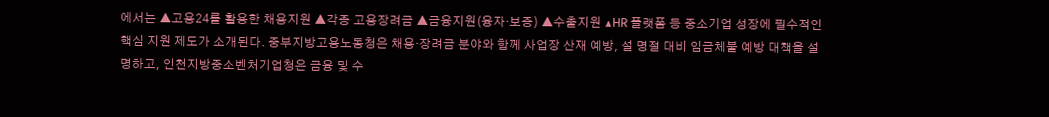에서는 ▲고용24를 활용한 채용지원 ▲각종 고용장려금 ▲금융지원(융자·보증) ▲수출지원 ▲HR 플랫폼 등 중소기업 성장에 필수적인 핵심 지원 제도가 소개된다. 중부지방고용노동청은 채용·장려금 분야와 함께 사업장 산재 예방, 설 명절 대비 임금체불 예방 대책을 설명하고, 인천지방중소벤처기업청은 금융 및 수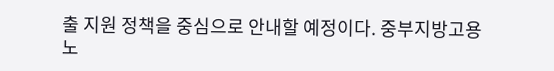출 지원 정책을 중심으로 안내할 예정이다. 중부지방고용노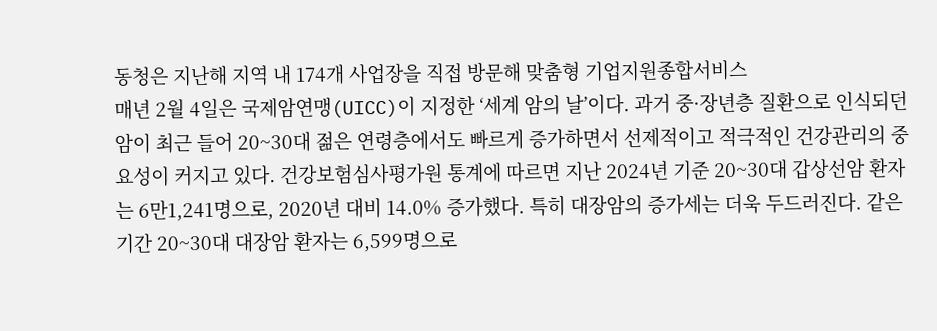동청은 지난해 지역 내 174개 사업장을 직접 방문해 맞춤형 기업지원종합서비스
매년 2월 4일은 국제암연맹(UICC)이 지정한 ‘세계 암의 날’이다. 과거 중·장년층 질환으로 인식되던 암이 최근 들어 20~30대 젊은 연령층에서도 빠르게 증가하면서 선제적이고 적극적인 건강관리의 중요성이 커지고 있다. 건강보험심사평가원 통계에 따르면 지난 2024년 기준 20~30대 갑상선암 환자는 6만1,241명으로, 2020년 대비 14.0% 증가했다. 특히 대장암의 증가세는 더욱 두드러진다. 같은 기간 20~30대 대장암 환자는 6,599명으로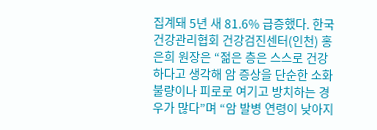집계돼 5년 새 81.6% 급증했다. 한국건강관리협회 건강검진센터(인천) 홍은희 원장은 “젊은 층은 스스로 건강하다고 생각해 암 증상을 단순한 소화불량이나 피로로 여기고 방치하는 경우가 많다”며 “암 발병 연령이 낮아지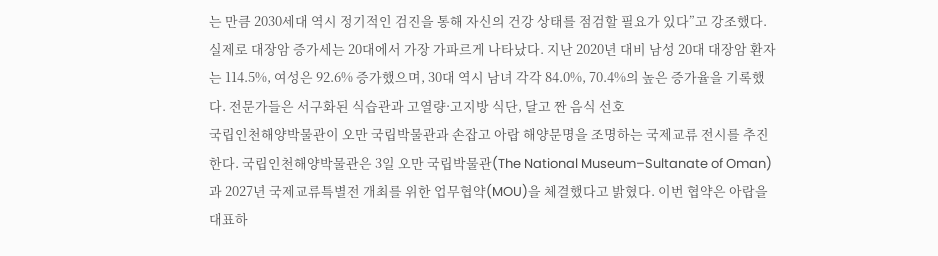는 만큼 2030세대 역시 정기적인 검진을 통해 자신의 건강 상태를 점검할 필요가 있다”고 강조했다. 실제로 대장암 증가세는 20대에서 가장 가파르게 나타났다. 지난 2020년 대비 남성 20대 대장암 환자는 114.5%, 여성은 92.6% 증가했으며, 30대 역시 남녀 각각 84.0%, 70.4%의 높은 증가율을 기록했다. 전문가들은 서구화된 식습관과 고열량·고지방 식단, 달고 짠 음식 선호
국립인천해양박물관이 오만 국립박물관과 손잡고 아랍 해양문명을 조명하는 국제교류 전시를 추진한다. 국립인천해양박물관은 3일 오만 국립박물관(The National Museum–Sultanate of Oman)과 2027년 국제교류특별전 개최를 위한 업무협약(MOU)을 체결했다고 밝혔다. 이번 협약은 아랍을 대표하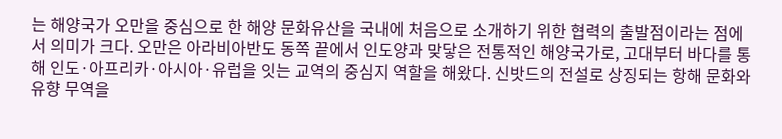는 해양국가 오만을 중심으로 한 해양 문화유산을 국내에 처음으로 소개하기 위한 협력의 출발점이라는 점에서 의미가 크다. 오만은 아라비아반도 동쪽 끝에서 인도양과 맞닿은 전통적인 해양국가로, 고대부터 바다를 통해 인도·아프리카·아시아·유럽을 잇는 교역의 중심지 역할을 해왔다. 신밧드의 전설로 상징되는 항해 문화와 유향 무역을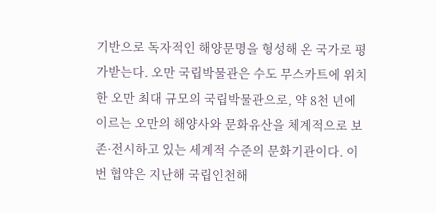기반으로 독자적인 해양문명을 형성해 온 국가로 평가받는다. 오만 국립박물관은 수도 무스카트에 위치한 오만 최대 규모의 국립박물관으로, 약 8천 년에 이르는 오만의 해양사와 문화유산을 체계적으로 보존·전시하고 있는 세계적 수준의 문화기관이다. 이번 협약은 지난해 국립인천해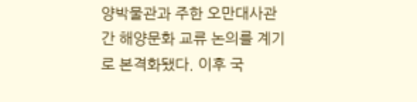양박물관과 주한 오만대사관 간 해양문화 교류 논의를 계기로 본격화됐다. 이후 국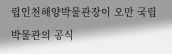립인천해양박물관장이 오만 국립박물관의 공식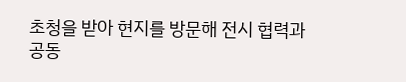초청을 받아 현지를 방문해 전시 협력과 공동